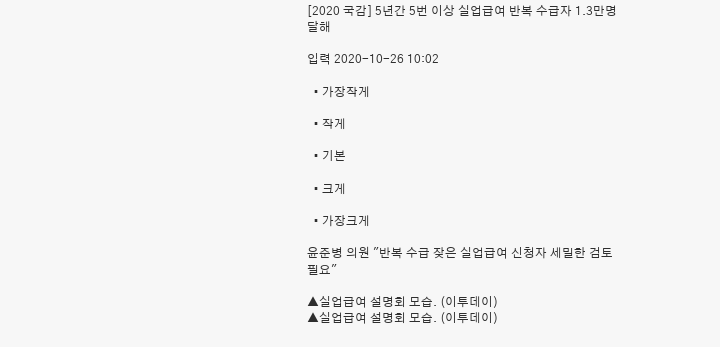[2020 국감] 5년간 5번 이상 실업급여 반복 수급자 1.3만명 달해

입력 2020-10-26 10:02

  • 가장작게

  • 작게

  • 기본

  • 크게

  • 가장크게

윤준병 의원 "반복 수급 잦은 실업급여 신청자 세밀한 검토 필요"

▲실업급여 설명회 모습. (이투데이)
▲실업급여 설명회 모습. (이투데이)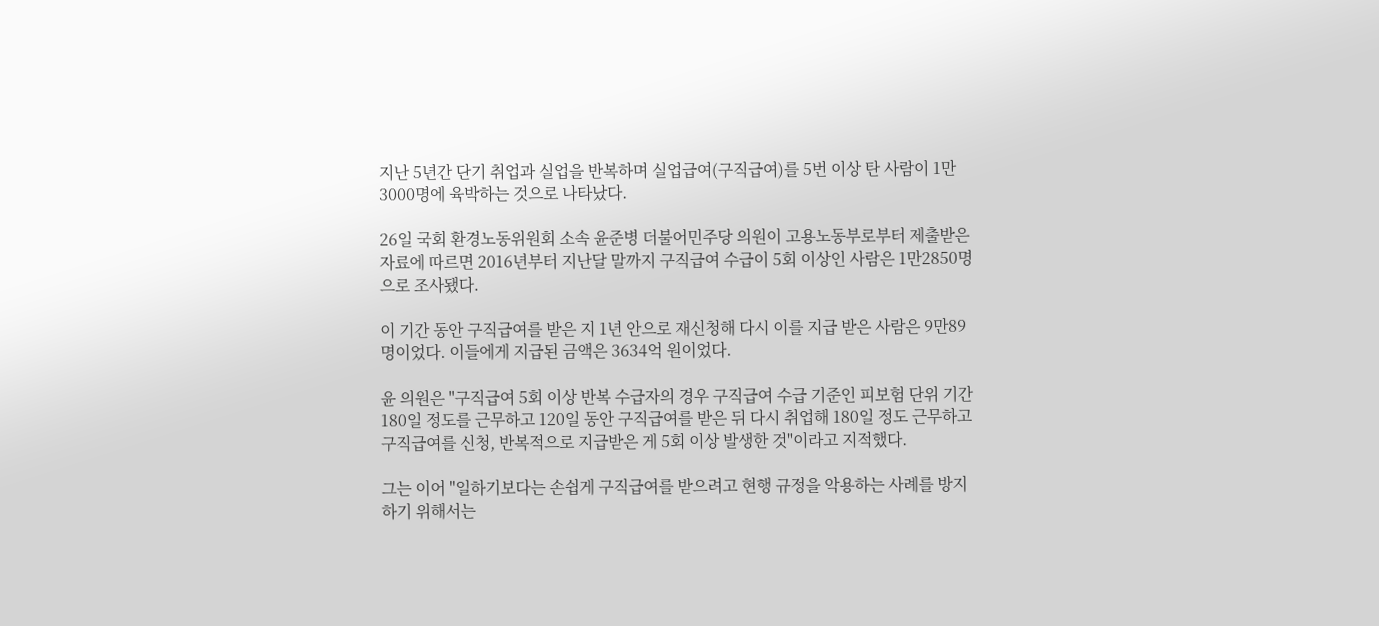지난 5년간 단기 취업과 실업을 반복하며 실업급여(구직급여)를 5번 이상 탄 사람이 1만3000명에 육박하는 것으로 나타났다.

26일 국회 환경노동위원회 소속 윤준병 더불어민주당 의원이 고용노동부로부터 제출받은 자료에 따르면 2016년부터 지난달 말까지 구직급여 수급이 5회 이상인 사람은 1만2850명으로 조사됐다.

이 기간 동안 구직급여를 받은 지 1년 안으로 재신청해 다시 이를 지급 받은 사람은 9만89명이었다. 이들에게 지급된 금액은 3634억 원이었다.

윤 의원은 "구직급여 5회 이상 반복 수급자의 경우 구직급여 수급 기준인 피보험 단위 기간 180일 정도를 근무하고 120일 동안 구직급여를 받은 뒤 다시 취업해 180일 정도 근무하고 구직급여를 신청, 반복적으로 지급받은 게 5회 이상 발생한 것"이라고 지적했다.

그는 이어 "일하기보다는 손쉽게 구직급여를 받으려고 현행 규정을 악용하는 사례를 방지하기 위해서는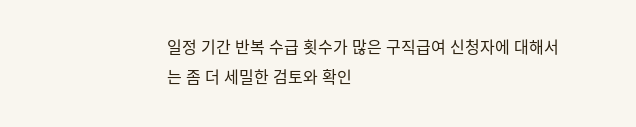일정 기간 반복 수급 횟수가 많은 구직급여 신청자에 대해서는 좀 더 세밀한 검토와 확인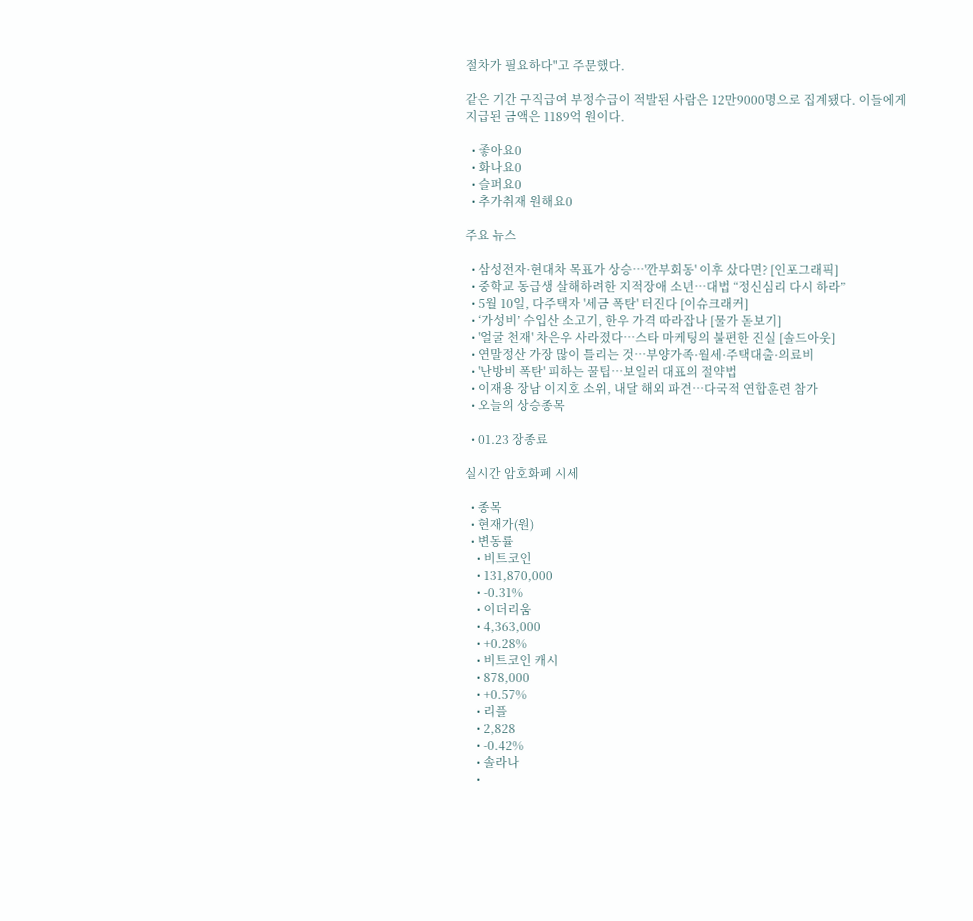절차가 필요하다"고 주문했다.

같은 기간 구직급여 부정수급이 적발된 사람은 12만9000명으로 집계됐다. 이들에게 지급된 금액은 1189억 원이다.

  • 좋아요0
  • 화나요0
  • 슬퍼요0
  • 추가취재 원해요0

주요 뉴스

  • 삼성전자·현대차 목표가 상승…'깐부회동' 이후 샀다면? [인포그래픽]
  • 중학교 동급생 살해하려한 지적장애 소년…대법 “정신심리 다시 하라”
  • 5월 10일, 다주택자 '세금 폭탄' 터진다 [이슈크래커]
  • ‘가성비’ 수입산 소고기, 한우 가격 따라잡나 [물가 돋보기]
  • '얼굴 천재' 차은우 사라졌다⋯스타 마케팅의 불편한 진실 [솔드아웃]
  • 연말정산 가장 많이 틀리는 것⋯부양가족·월세·주택대출·의료비
  • '난방비 폭탄' 피하는 꿀팁…보일러 대표의 절약법
  • 이재용 장남 이지호 소위, 내달 해외 파견…다국적 연합훈련 참가
  • 오늘의 상승종목

  • 01.23 장종료

실시간 암호화폐 시세

  • 종목
  • 현재가(원)
  • 변동률
    • 비트코인
    • 131,870,000
    • -0.31%
    • 이더리움
    • 4,363,000
    • +0.28%
    • 비트코인 캐시
    • 878,000
    • +0.57%
    • 리플
    • 2,828
    • -0.42%
    • 솔라나
    •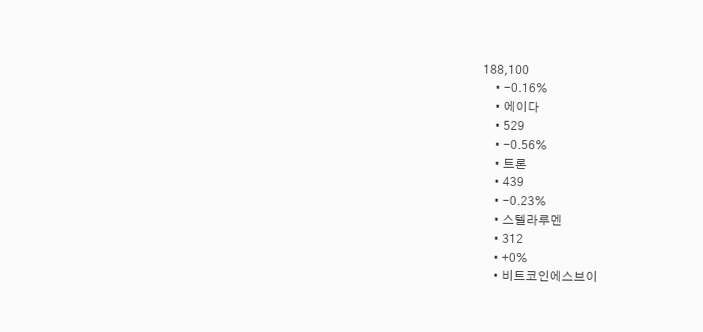188,100
    • -0.16%
    • 에이다
    • 529
    • -0.56%
    • 트론
    • 439
    • -0.23%
    • 스텔라루멘
    • 312
    • +0%
    • 비트코인에스브이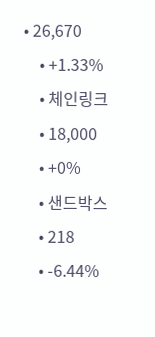• 26,670
    • +1.33%
    • 체인링크
    • 18,000
    • +0%
    • 샌드박스
    • 218
    • -6.44%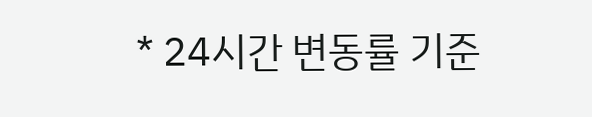* 24시간 변동률 기준